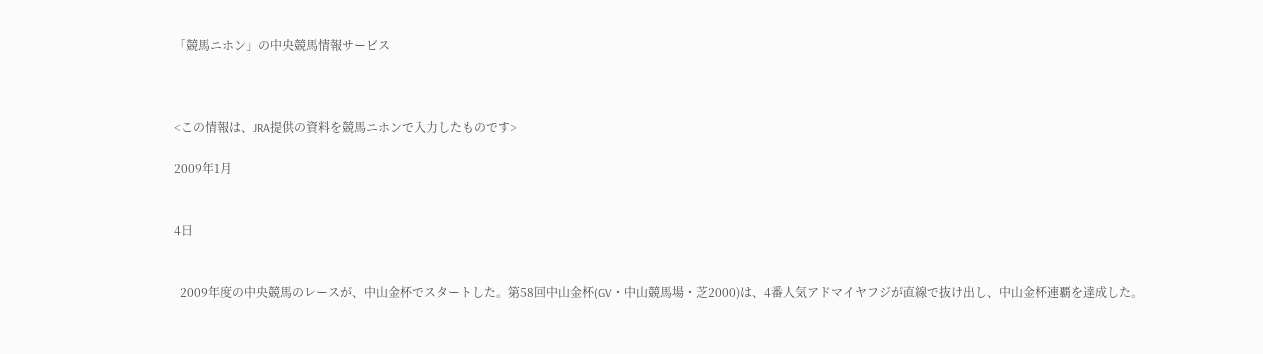「競馬ニホン」の中央競馬情報サービス



<この情報は、JRA提供の資料を競馬ニホンで入力したものです>

2009年1月


4日


  2009年度の中央競馬のレースが、中山金杯でスタートした。第58回中山金杯(GV・中山競馬場・芝2000)は、4番人気アドマイヤフジが直線で抜け出し、中山金杯連覇を達成した。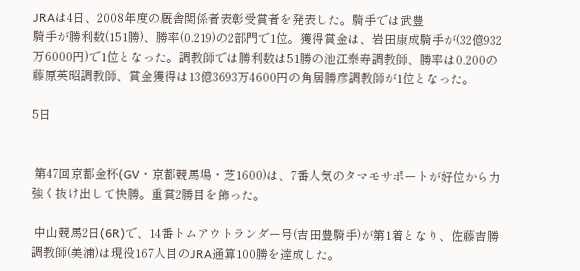JRAは4日、2008年度の厩舎関係者表彰受賞者を発表した。騎手では武豊
騎手が勝利数(151勝)、勝率(0.219)の2部門で1位。獲得賞金は、岩田康成騎手が(32億932万6000円)で1位となった。調教師では勝利数は51勝の池江泰寿調教師、勝率は0.200の藤原英昭調教師、賞金獲得は13億3693万4600円の角居勝彦調教師が1位となった。

5日


 第47回京都金杯(GV・京都競馬場・芝1600)は、7番人気のタマモサポートが好位から力強く抜け出して快勝。重賞2勝目を飾った。

 中山競馬2日(6R)で、14番トムアウトランダー号(吉田豊騎手)が第1着となり、佐藤吉勝調教師(美浦)は現役167人目のJRA通算100勝を達成した。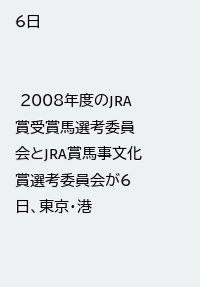6日


 2008年度のJRA賞受賞馬選考委員会とJRA賞馬事文化賞選考委員会が6日、東京・港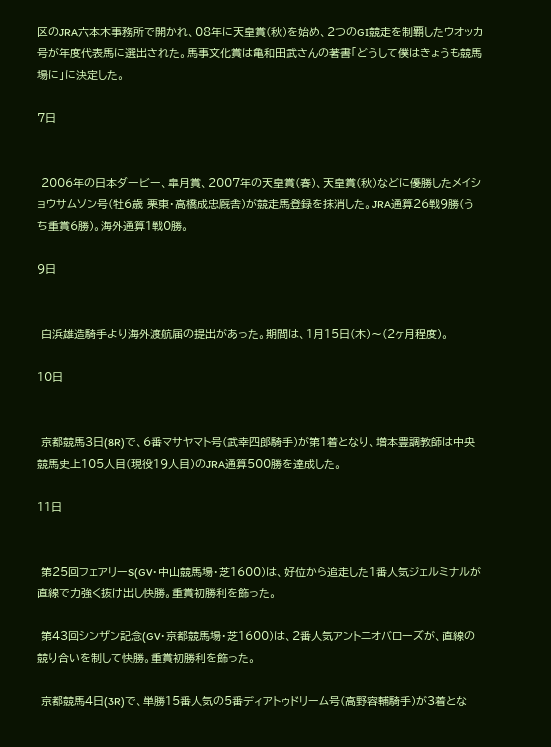区のJRA六本木事務所で開かれ、08年に天皇賞(秋)を始め、2つのGI競走を制覇したウオッカ号が年度代表馬に選出された。馬事文化賞は亀和田武さんの著書「どうして僕はきょうも競馬場に」に決定した。

7日


 2006年の日本ダービー、皐月賞、2007年の天皇賞(春)、天皇賞(秋)などに優勝したメイショウサムソン号(牡6歳 栗東・高橋成忠厩舎)が競走馬登録を抹消した。JRA通算26戦9勝(うち重賞6勝)。海外通算1戦0勝。

9日


 白浜雄造騎手より海外渡航届の提出があった。期間は、1月15日(木)〜(2ヶ月程度)。

10日


 京都競馬3日(8R)で、6番マサヤマト号(武幸四郎騎手)が第1着となり、増本豊調教師は中央競馬史上105人目(現役19人目)のJRA通算500勝を達成した。

11日


 第25回フェアリーS(GV・中山競馬場・芝1600)は、好位から追走した1番人気ジェルミナルが直線で力強く抜け出し快勝。重賞初勝利を飾った。

 第43回シンザン記念(GV・京都競馬場・芝1600)は、2番人気アントニオバローズが、直線の競り合いを制して快勝。重賞初勝利を飾った。

 京都競馬4日(3R)で、単勝15番人気の5番ディアトゥドリーム号(高野容輔騎手)が3着とな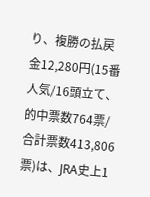り、複勝の払戻金12,280円(15番人気/16頭立て、的中票数764票/合計票数413,806票)は、JRA史上1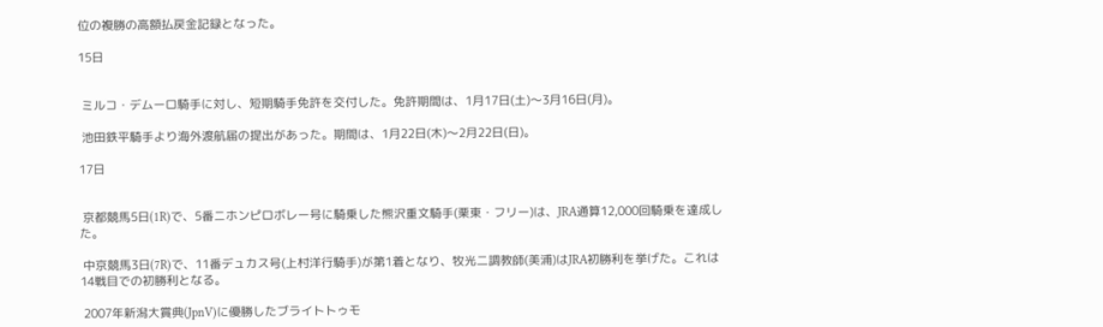位の複勝の高額払戻金記録となった。

15日


 ミルコ・デムーロ騎手に対し、短期騎手免許を交付した。免許期間は、1月17日(土)〜3月16日(月)。

 池田鉄平騎手より海外渡航届の提出があった。期間は、1月22日(木)〜2月22日(日)。

17日


 京都競馬5日(1R)で、5番ニホンピロボレー号に騎乗した熊沢重文騎手(栗東・フリー)は、JRA通算12,000回騎乗を達成した。

 中京競馬3日(7R)で、11番デュカス号(上村洋行騎手)が第1着となり、牧光二調教師(美浦)はJRA初勝利を挙げた。これは14戦目での初勝利となる。

 2007年新潟大賞典(JpnV)に優勝したブライトトゥモ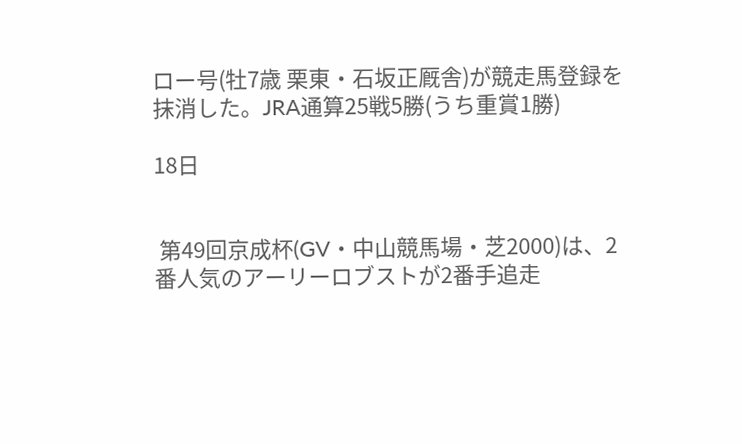ロー号(牡7歳 栗東・石坂正厩舎)が競走馬登録を抹消した。JRA通算25戦5勝(うち重賞1勝)

18日


 第49回京成杯(GV・中山競馬場・芝2000)は、2番人気のアーリーロブストが2番手追走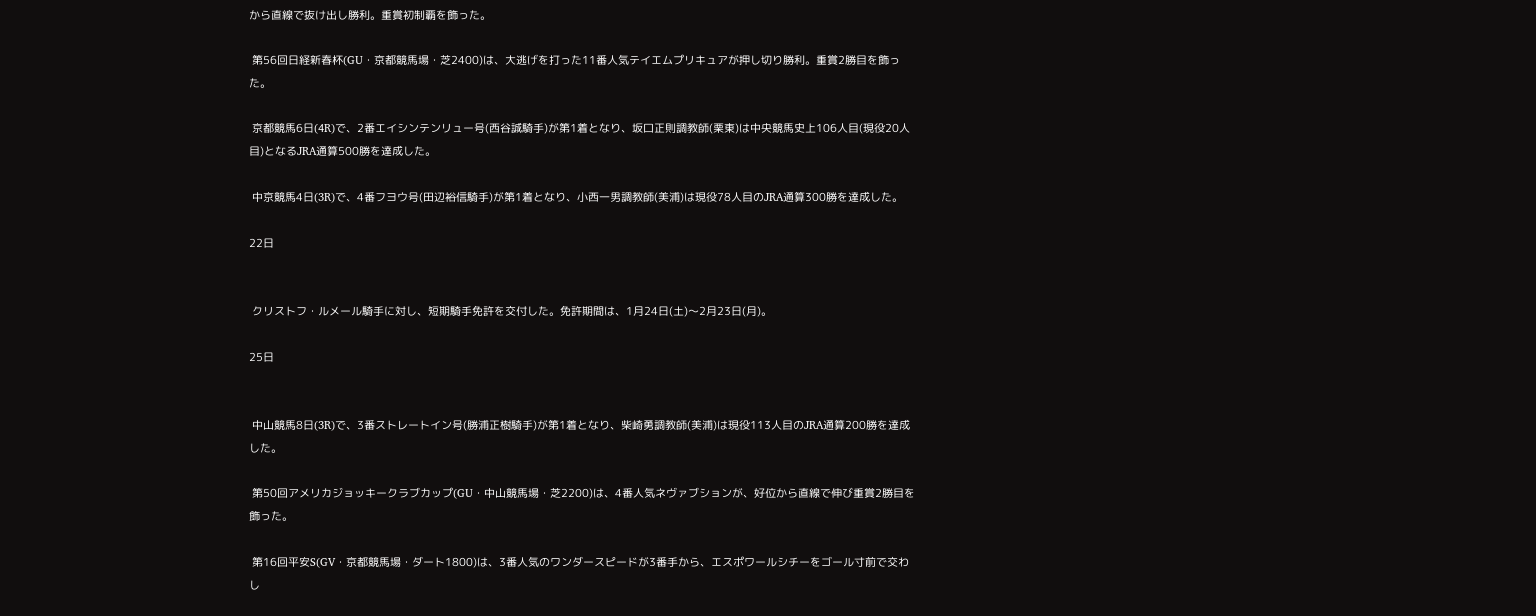から直線で抜け出し勝利。重賞初制覇を飾った。

 第56回日経新春杯(GU・京都競馬場・芝2400)は、大逃げを打った11番人気テイエムプリキュアが押し切り勝利。重賞2勝目を飾った。

 京都競馬6日(4R)で、2番エイシンテンリュー号(西谷誠騎手)が第1着となり、坂口正則調教師(栗東)は中央競馬史上106人目(現役20人目)となるJRA通算500勝を達成した。

 中京競馬4日(3R)で、4番フヨウ号(田辺裕信騎手)が第1着となり、小西一男調教師(美浦)は現役78人目のJRA通算300勝を達成した。

22日


 クリストフ・ルメール騎手に対し、短期騎手免許を交付した。免許期間は、1月24日(土)〜2月23日(月)。

25日


 中山競馬8日(3R)で、3番ストレートイン号(勝浦正樹騎手)が第1着となり、柴崎勇調教師(美浦)は現役113人目のJRA通算200勝を達成した。

 第50回アメリカジョッキークラブカップ(GU・中山競馬場・芝2200)は、4番人気ネヴァブションが、好位から直線で伸び重賞2勝目を飾った。

 第16回平安S(GV・京都競馬場・ダート1800)は、3番人気のワンダースピードが3番手から、エスポワールシチーをゴール寸前で交わし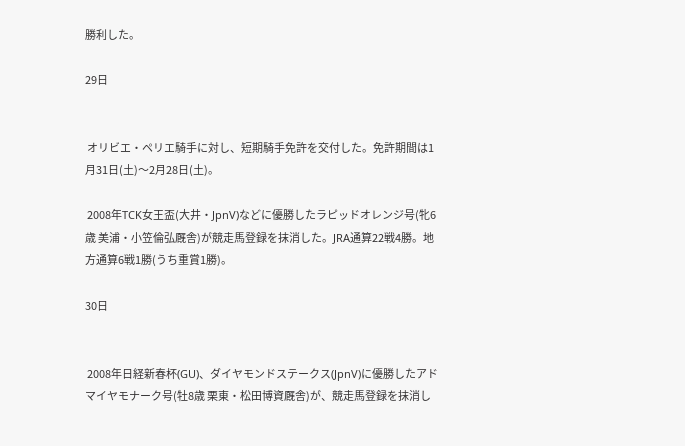勝利した。

29日


 オリビエ・ペリエ騎手に対し、短期騎手免許を交付した。免許期間は1月31日(土)〜2月28日(土)。

 2008年TCK女王盃(大井・JpnV)などに優勝したラピッドオレンジ号(牝6歳 美浦・小笠倫弘厩舎)が競走馬登録を抹消した。JRA通算22戦4勝。地方通算6戦1勝(うち重賞1勝)。

30日


 2008年日経新春杯(GU)、ダイヤモンドステークス(JpnV)に優勝したアドマイヤモナーク号(牡8歳 栗東・松田博資厩舎)が、競走馬登録を抹消し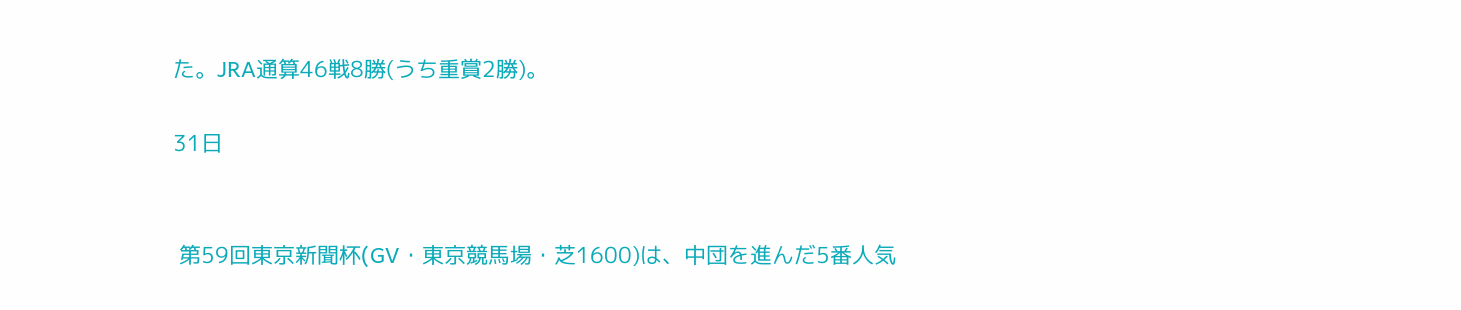た。JRA通算46戦8勝(うち重賞2勝)。

31日


 第59回東京新聞杯(GV・東京競馬場・芝1600)は、中団を進んだ5番人気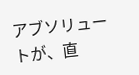アブソリュートが、直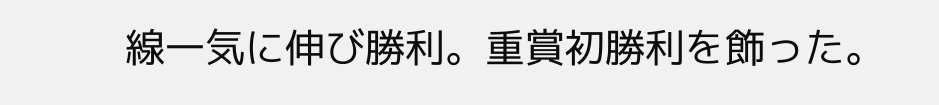線一気に伸び勝利。重賞初勝利を飾った。